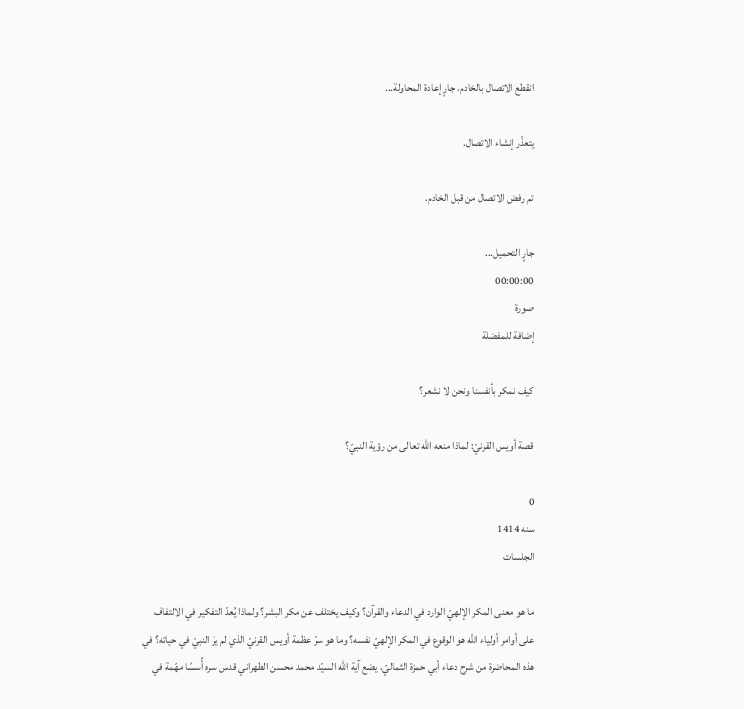انقطع الاتصال بالخادم. جارٍ إعادة المحاولة...

يتعذّر إنشاء الاتصال.

تم رفض الاتصال من قبل الخادم.

جارٍ التحميل...
00:00:00
صورة
إضافة للمفضلة

كيف نمكر بأنفسنا ونحن لا نشعر؟

قصة أويس القرنيّ: لماذا منعه الله تعالى من رؤية النبيّ؟

0
سنه 1414
الجلسات

ما هو معنى المكر الإلهيّ الوارد في الدعاء والقرآن؟ وكيف يختلف عن مكر البشر؟ ولماذا يُعدّ التفكير في الالتفاف على أوامر أولياء الله هو الوقوع في المكر الإلهيّ نفسه؟ وما هو سرّ عظمة أويس القرنيّ الذي لم يرَ النبيّ في حياته؟ في هذه المحاضرة من شرح دعاء أبي حمزة الثماليّ، يضع آية الله السيّد محمد محسن الطهراني قدس سره أُسسًا مهّمة في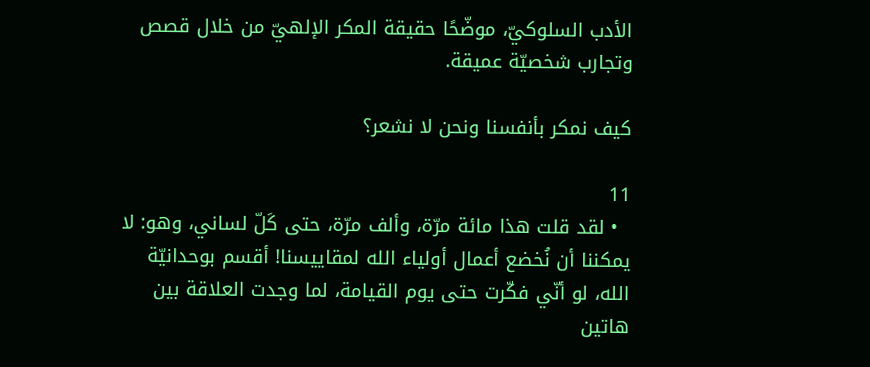الأدب السلوكيّ، موضّحًا حقيقة المكر الإلهيّ من خلال قصص وتجارب شخصيّة عميقة.

كيف نمكر بأنفسنا ونحن لا نشعر؟

11
  • لقد قلت هذا مائة مرّة، وألف مرّة، حتى كَلّ لساني، وهو: لا يمكننا أن نُخضع أعمال أولياء الله لمقاييسنا! أقسم بوحدانيّة الله، لو أنّي فكّرت حتى يوم القيامة، لما وجدت العلاقة بين هاتين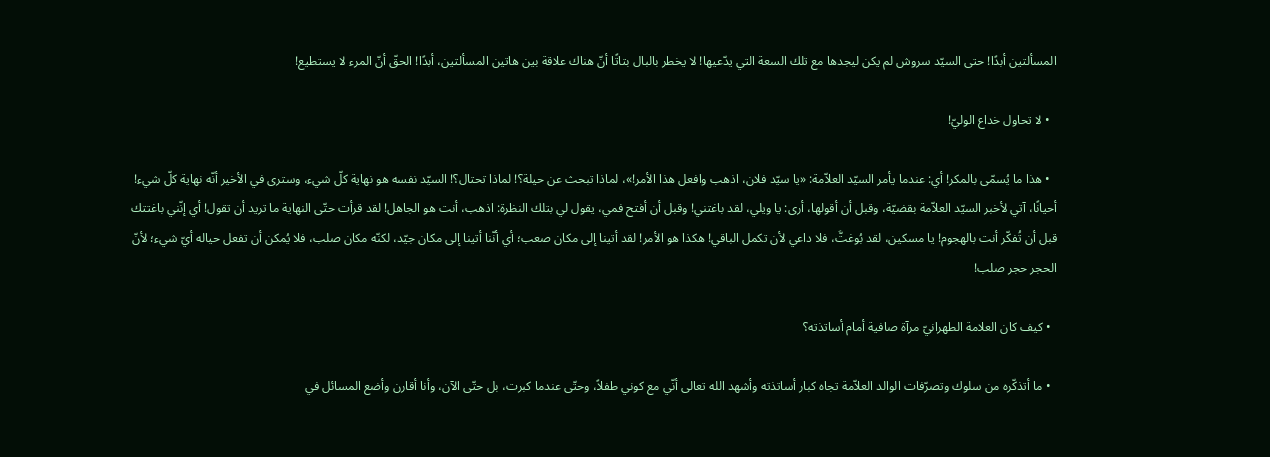المسألتين أبدًا! حتى السيّد سروش لم يكن ليجدها مع تلك السعة التي يدّعيها! لا يخطر بالبال بتاتًا أنّ هناك علاقة بين هاتين المسألتين، أبدًا! الحقّ أنّ المرء لا يستطيع!

  • لا تحاول خداع الوليّ!

  • هذا ما يُسمّى بالمكر! أي: عندما يأمر السيّد العلاّمة: «يا سيّد فلان، اذهب وافعل هذا الأمر!»، لماذا تبحث عن حيلة؟! لماذا تحتال؟! السيّد نفسه هو نهاية كلّ شيء، وسترى في الأخير أنّه نهاية كلّ شيء! أحيانًا، آتي لأخبر السيّد العلاّمة بقضيّة، وقبل أن أقولها، أرى: يا ويلي، لقد باغتني! وقبل أن أفتح فمي، يقول لي بتلك النظرة: اذهب، أنت هو الجاهل! لقد قرأت حتّى النهاية ما تريد أن تقول! أي إنّني باغتتك قبل أن تُفكّر أنت بالهجوم! يا مسكين، لقد بُوغتَّ، فلا داعي لأن تكمل الباقي! هكذا هو الأمر! لقد أتينا إلى مكان صعب؛ أي أنّنا أتينا إلى مكان جيّد، لكنّه مكان صلب، فلا يُمكن أن تفعل حياله أيّ شيء؛ لأنّ الحجر حجر صلب!

  • كيف كان العلامة الطهرانيّ مرآة صافية أمام أساتذته؟

  • ما أتذكّره من سلوك وتصرّفات الوالد العلاّمة تجاه كبار أساتذته وأشهد الله تعالى أنّي مع كوني طفلاً، وحتّى عندما كبرت، بل حتّى الآن، وأنا أقارن وأضع المسائل في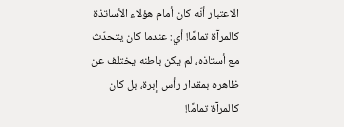الاعتبار أنّه كان أمام هؤلاء الأساتذة كالمرآة تمامًا! أي: عندما كان يتحدّث مع أستاذه، لم يكن باطنه يختلف عن ظاهره بمقدار رأس إبرة، بل كان كالمرآة تمامًا!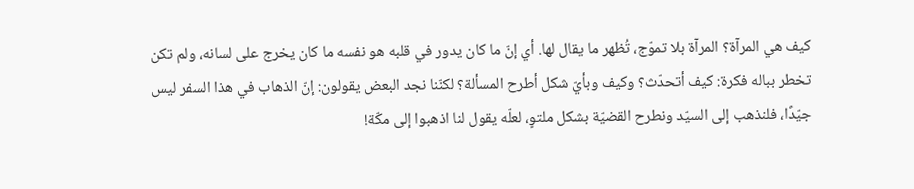كيف هي المرآة؟ المرآة بلا تموّج، تُظهر ما يقال لها. أي إنّ ما كان يدور في قلبه هو نفسه ما كان يخرج على لسانه، ولم تكن تخطر بباله فكرة: كيف أتحدّث؟ وكيف وبأيّ شكل أطرح المسألة؟ لكنّنا نجد البعض يقولون: إنّ الذهاب في هذا السفر ليس جيّدًا، فلنذهب إلى السيّد ونطرح القضيّة بشكل ملتوٍ، لعلّه يقول لنا اذهبوا إلى مكّة!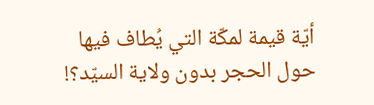أيّة قيمة لمكّة التي يُطاف فيها حول الحجر بدون ولاية السيّد؟!